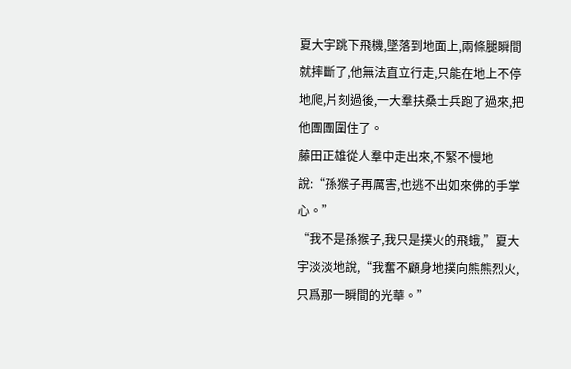夏大宇跳下飛機,墜落到地面上,兩條腿瞬間就摔斷了,他無法直立行走,只能在地上不停地爬,片刻過後,一大羣扶桑士兵跑了過來,把他團團圍住了。
藤田正雄從人羣中走出來,不緊不慢地說:“孫猴子再厲害,也逃不出如來佛的手掌心。”
“我不是孫猴子,我只是撲火的飛蛾,”夏大宇淡淡地說,“我奮不顧身地撲向熊熊烈火,只爲那一瞬間的光華。”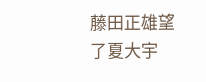藤田正雄望了夏大宇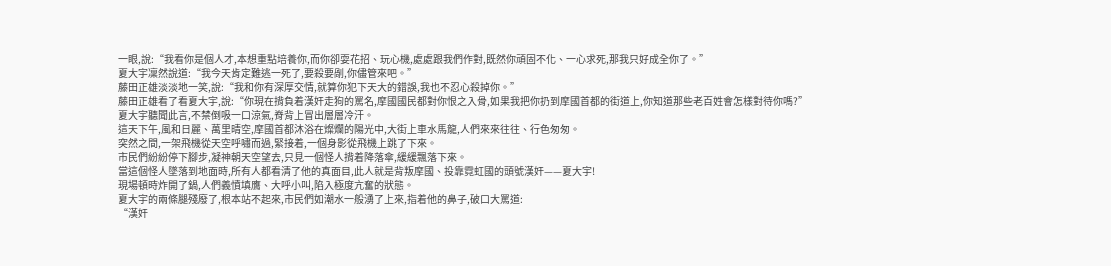一眼,說:“我看你是個人才,本想重點培養你,而你卻耍花招、玩心機,處處跟我們作對,既然你頑固不化、一心求死,那我只好成全你了。”
夏大宇凜然說道:“我今天肯定難逃一死了,要殺要剮,你儘管來吧。”
藤田正雄淡淡地一笑,說:“我和你有深厚交情,就算你犯下天大的錯誤,我也不忍心殺掉你。”
藤田正雄看了看夏大宇,說:“你現在揹負着漢奸走狗的罵名,摩國國民都對你恨之入骨,如果我把你扔到摩國首都的街道上,你知道那些老百姓會怎樣對待你嗎?”
夏大宇聽聞此言,不禁倒吸一口涼氣,脊背上冒出層層冷汗。
這天下午,風和日麗、萬里晴空,摩國首都沐浴在燦爛的陽光中,大街上車水馬龍,人們來來往往、行色匆匆。
突然之間,一架飛機從天空呼嘯而過,緊接着,一個身影從飛機上跳了下來。
市民們紛紛停下腳步,凝神朝天空望去,只見一個怪人揹着降落傘,緩緩飄落下來。
當這個怪人墜落到地面時,所有人都看清了他的真面目,此人就是背叛摩國、投靠霓虹國的頭號漢奸——夏大宇!
現場頓時炸開了鍋,人們義憤填膺、大呼小叫,陷入極度亢奮的狀態。
夏大宇的兩條腿殘廢了,根本站不起來,市民們如潮水一般湧了上來,指着他的鼻子,破口大罵道:
“漢奸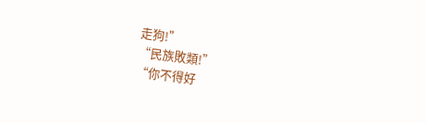走狗!”
“民族敗類!”
“你不得好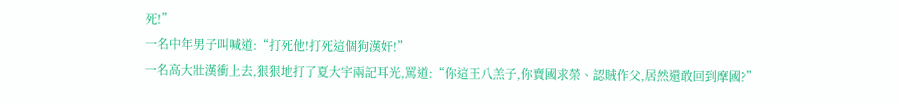死!”
一名中年男子叫喊道:“打死他!打死這個狗漢奸!”
一名高大壯漢衝上去,狠狠地打了夏大宇兩記耳光,罵道:“你這王八羔子,你賣國求榮、認賊作父,居然還敢回到摩國?”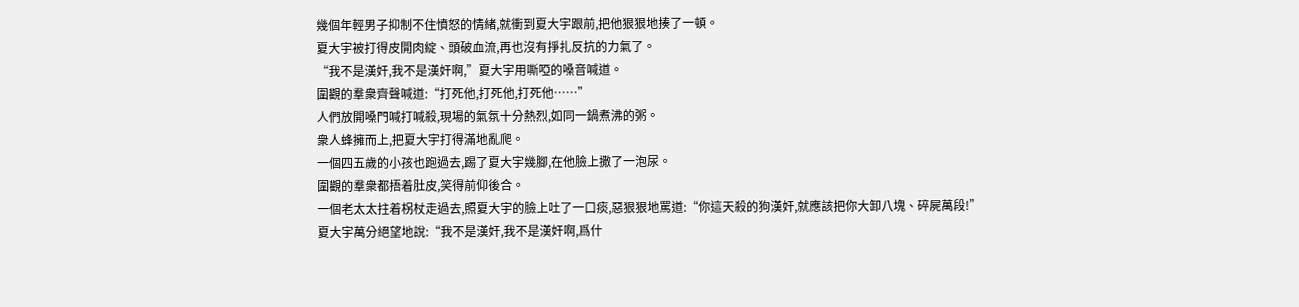幾個年輕男子抑制不住憤怒的情緒,就衝到夏大宇跟前,把他狠狠地揍了一頓。
夏大宇被打得皮開肉綻、頭破血流,再也沒有掙扎反抗的力氣了。
“我不是漢奸,我不是漢奸啊,”夏大宇用嘶啞的嗓音喊道。
圍觀的羣衆齊聲喊道:“打死他,打死他,打死他……”
人們放開嗓門喊打喊殺,現場的氣氛十分熱烈,如同一鍋煮沸的粥。
衆人蜂擁而上,把夏大宇打得滿地亂爬。
一個四五歲的小孩也跑過去,踢了夏大宇幾腳,在他臉上撒了一泡尿。
圍觀的羣衆都捂着肚皮,笑得前仰後合。
一個老太太拄着柺杖走過去,照夏大宇的臉上吐了一口痰,惡狠狠地罵道:“你這天殺的狗漢奸,就應該把你大卸八塊、碎屍萬段!”
夏大宇萬分絕望地說:“我不是漢奸,我不是漢奸啊,爲什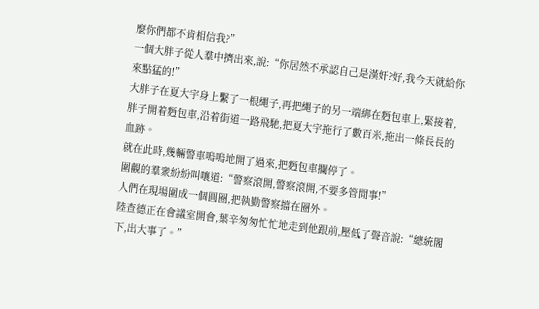麼你們都不肯相信我?”
一個大胖子從人羣中擠出來,說:“你居然不承認自己是漢奸?好,我今天就給你來點猛的!”
大胖子在夏大宇身上繫了一根繩子,再把繩子的另一端綁在麪包車上,緊接着,胖子開着麪包車,沿着街道一路飛馳,把夏大宇拖行了數百米,拖出一條長長的血跡。
就在此時,幾輛警車嗚嗚地開了過來,把麪包車攔停了。
圍觀的羣衆紛紛叫嚷道:“警察滾開,警察滾開,不要多管閒事!”
人們在現場圍成一個圓圈,把執勤警察擋在圈外。
陸查德正在會議室開會,葉辛匆匆忙忙地走到他跟前,壓低了聲音說:“總統閣下,出大事了。”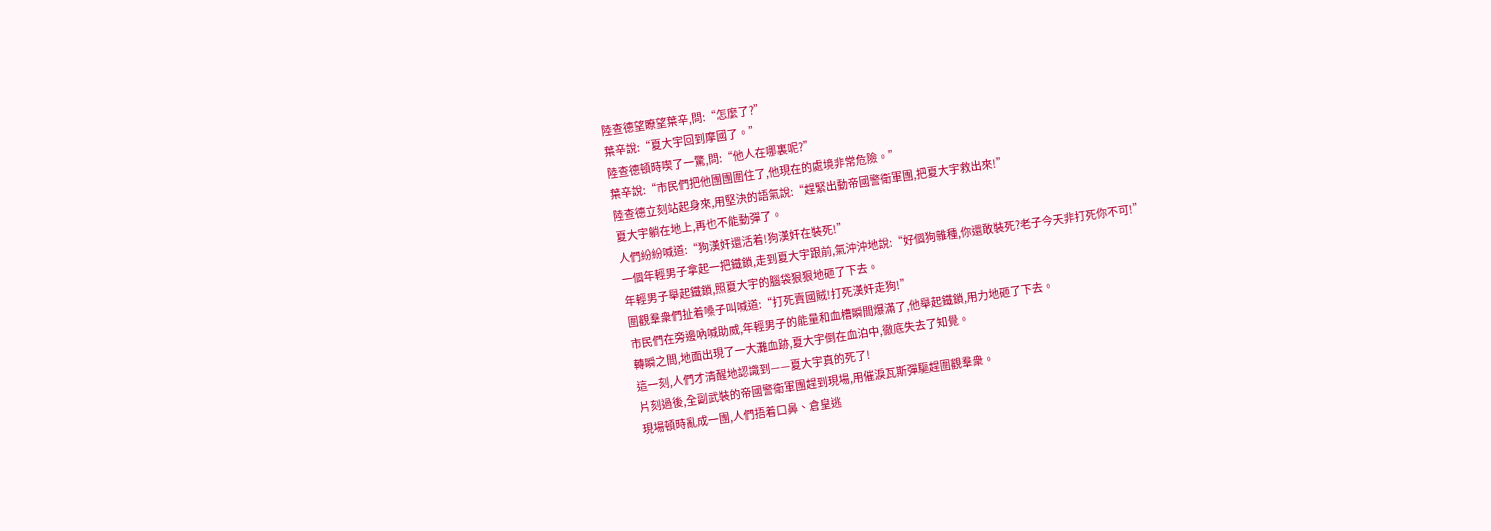陸查德望瞭望葉辛,問:“怎麼了?”
葉辛說:“夏大宇回到摩國了。”
陸查德頓時喫了一驚,問:“他人在哪裏呢?”
葉辛說:“市民們把他團團圍住了,他現在的處境非常危險。”
陸查德立刻站起身來,用堅決的語氣說:“趕緊出動帝國警衛軍團,把夏大宇救出來!”
夏大宇躺在地上,再也不能動彈了。
人們紛紛喊道:“狗漢奸還活着!狗漢奸在裝死!”
一個年輕男子拿起一把鐵鎖,走到夏大宇跟前,氣沖沖地說:“好個狗雜種,你還敢裝死?老子今天非打死你不可!”
年輕男子舉起鐵鎖,照夏大宇的腦袋狠狠地砸了下去。
圍觀羣衆們扯着嗓子叫喊道:“打死賣國賊!打死漢奸走狗!”
市民們在旁邊吶喊助威,年輕男子的能量和血槽瞬間爆滿了,他舉起鐵鎖,用力地砸了下去。
轉瞬之間,地面出現了一大灘血跡,夏大宇倒在血泊中,徹底失去了知覺。
這一刻,人們才清醒地認識到——夏大宇真的死了!
片刻過後,全副武裝的帝國警衛軍團趕到現場,用催淚瓦斯彈驅趕圍觀羣衆。
現場頓時亂成一團,人們捂着口鼻、倉皇逃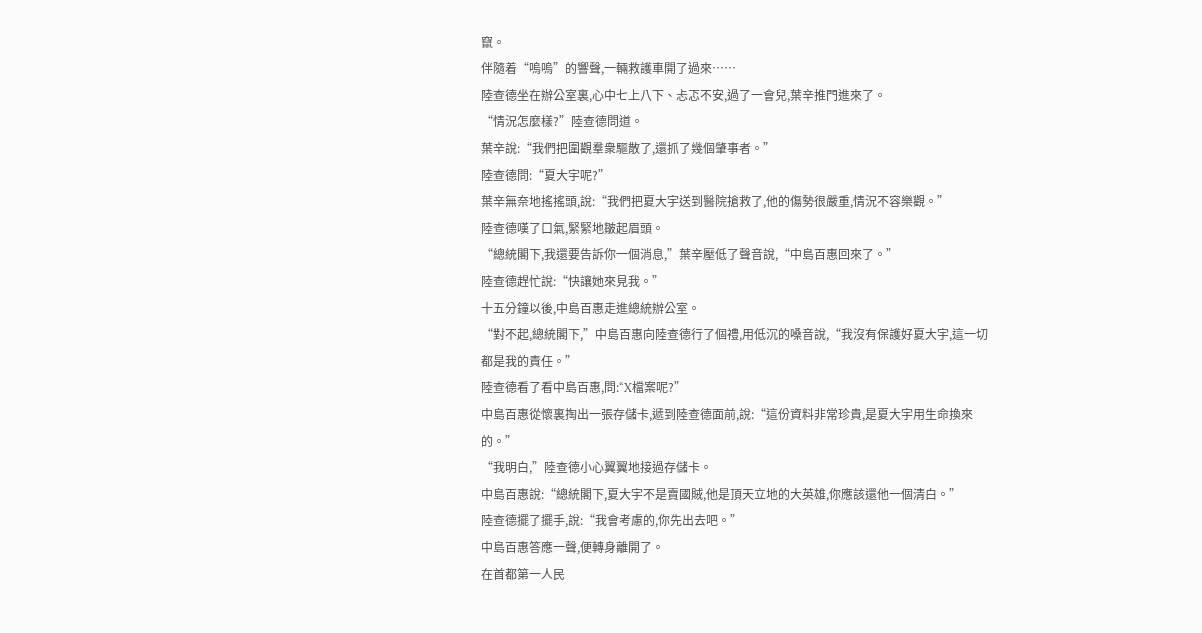竄。
伴隨着“嗚嗚”的響聲,一輛救護車開了過來……
陸查德坐在辦公室裏,心中七上八下、忐忑不安,過了一會兒,葉辛推門進來了。
“情況怎麼樣?”陸查德問道。
葉辛說:“我們把圍觀羣衆驅散了,還抓了幾個肇事者。”
陸查德問:“夏大宇呢?”
葉辛無奈地搖搖頭,說:“我們把夏大宇送到醫院搶救了,他的傷勢很嚴重,情況不容樂觀。”
陸查德嘆了口氣,緊緊地皺起眉頭。
“總統閣下,我還要告訴你一個消息,”葉辛壓低了聲音說,“中島百惠回來了。”
陸查德趕忙說:“快讓她來見我。”
十五分鐘以後,中島百惠走進總統辦公室。
“對不起,總統閣下,”中島百惠向陸查德行了個禮,用低沉的嗓音說,“我沒有保護好夏大宇,這一切都是我的責任。”
陸查德看了看中島百惠,問:“X檔案呢?”
中島百惠從懷裏掏出一張存儲卡,遞到陸查德面前,說:“這份資料非常珍貴,是夏大宇用生命換來的。”
“我明白,”陸查德小心翼翼地接過存儲卡。
中島百惠說:“總統閣下,夏大宇不是賣國賊,他是頂天立地的大英雄,你應該還他一個清白。”
陸查德擺了擺手,說:“我會考慮的,你先出去吧。”
中島百惠答應一聲,便轉身離開了。
在首都第一人民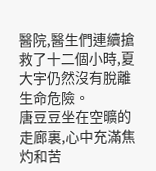醫院,醫生們連續搶救了十二個小時,夏大宇仍然沒有脫離生命危險。
唐豆豆坐在空曠的走廊裏,心中充滿焦灼和苦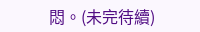悶。(未完待續)